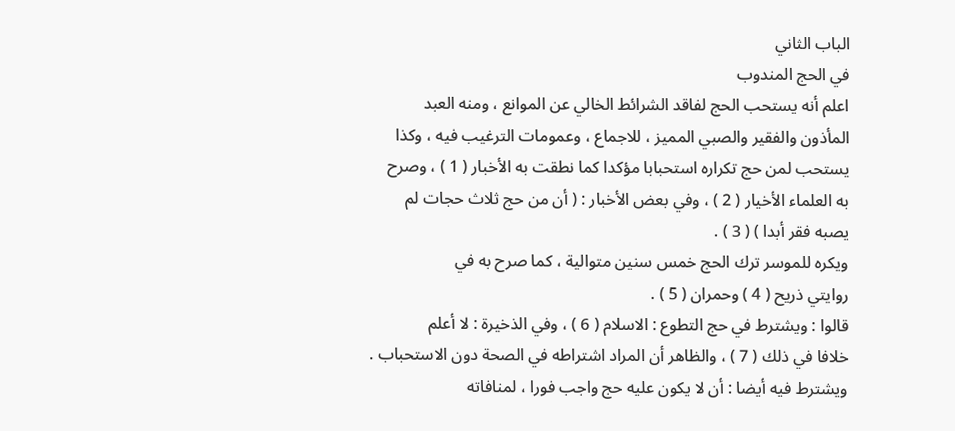الباب الثاني
في الحج المندوب
اعلم أنه يستحب الحج لفاقد الشرائط الخالي عن الموانع ، ومنه العبد
المأذون والفقير والصبي المميز ، للاجماع ، وعمومات الترغيب فيه ، وكذا
يستحب لمن حج تكراره استحبابا مؤكدا كما نطقت به الأخبار ( 1 ) ، وصرح
به العلماء الأخيار ( 2 ) ، وفي بعض الأخبار : ( أن من حج ثلاث حجات لم
يصبه فقر أبدا ) ( 3 ) .
ويكره للموسر ترك الحج خمس سنين متوالية ، كما صرح به في
روايتي ذريح ( 4 ) وحمران ( 5 ) .
قالوا : ويشترط في حج التطوع : الاسلام ( 6 ) ، وفي الذخيرة : لا أعلم
خلافا في ذلك ( 7 ) ، والظاهر أن المراد اشتراطه في الصحة دون الاستحباب .
ويشترط فيه أيضا : أن لا يكون عليه حج واجب فورا ، لمنافاته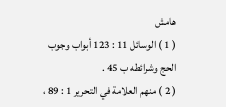هامش
( 1 ) الوسائل 11 : 123 أبواب وجوب الحج وشرائطه ب 45 .
( 2 ) منهم العلامة في التحرير 1 : 89 ،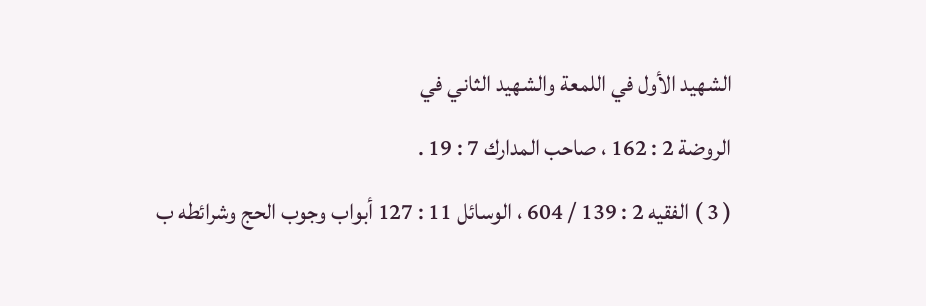الشهيد الأول في اللمعة والشهيد الثاني في
الروضة 2 : 162 ، صاحب المدارك 7 : 19 .
( 3 ) الفقيه 2 : 139 / 604 ، الوسائل 11 : 127 أبواب وجوب الحج وشرائطه ب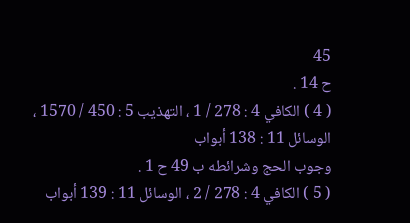45
ح 14 .
( 4 ) الكافي 4 : 278 / 1 ، التهذيب 5 : 450 / 1570 ، الوسائل 11 : 138 أبواب
وجوب الحج وشرائطه ب 49 ح 1 .
( 5 ) الكافي 4 : 278 / 2 ، الوسائل 11 : 139 أبواب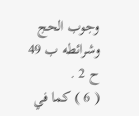وجوب الحج وشرائطه ب 49
ح 2 .
( 6 ) كما في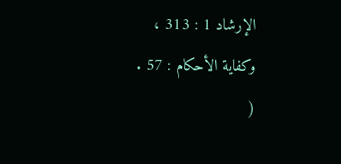الإرشاد 1 : 313 ، وكفاية الأحكام : 57 .
(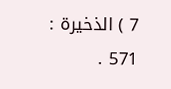7 ) الذخيرة : 571 .